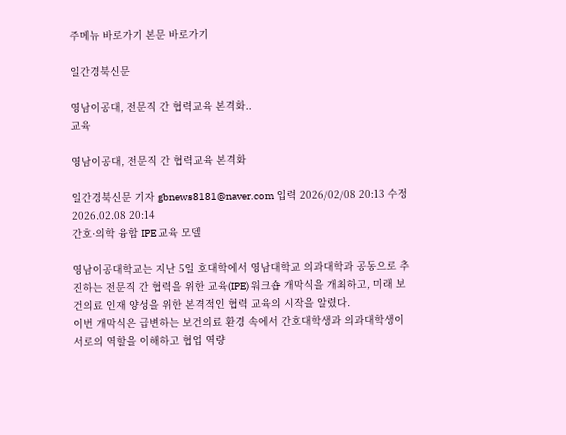주메뉴 바로가기 본문 바로가기

일간경북신문

영남이공대, 전문직 간 협력교육 본격화..
교육

영남이공대, 전문직 간 협력교육 본격화

일간경북신문 기자 gbnews8181@naver.com 입력 2026/02/08 20:13 수정 2026.02.08 20:14
간호·의학 융합 IPE 교육 모델

영남이공대학교는 지난 5일 호대학에서 영남대학교 의과대학과 공동으로 추진하는 전문직 간 협력을 위한 교육(IPE) 워크숍 개막식을 개최하고, 미래 보건의료 인재 양성을 위한 본격적인 협력 교육의 시작을 알렸다.
이번 개막식은 급변하는 보건의료 환경 속에서 간호대학생과 의과대학생이 서로의 역할을 이해하고 협업 역량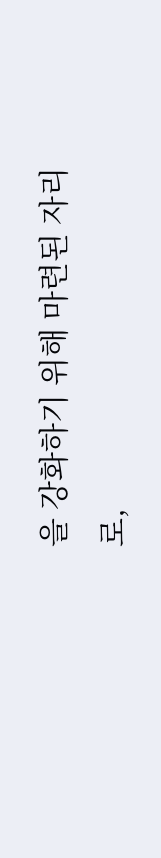을 강화하기 위해 마련된 자리로,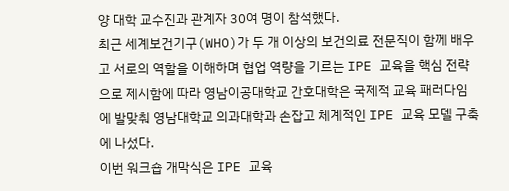양 대학 교수진과 관계자 30여 명이 참석했다.
최근 세계보건기구(WHO)가 두 개 이상의 보건의료 전문직이 함께 배우고 서로의 역할을 이해하며 협업 역량을 기르는 IPE 교육을 핵심 전략으로 제시함에 따라 영남이공대학교 간호대학은 국제적 교육 패러다임에 발맞춰 영남대학교 의과대학과 손잡고 체계적인 IPE 교육 모델 구축에 나섰다.
이번 워크숍 개막식은 IPE 교육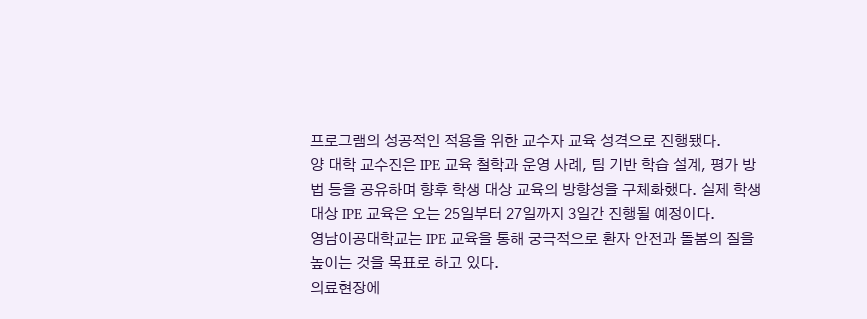프로그램의 성공적인 적용을 위한 교수자 교육 성격으로 진행됐다.
양 대학 교수진은 IPE 교육 철학과 운영 사례, 팀 기반 학습 설계, 평가 방법 등을 공유하며 향후 학생 대상 교육의 방향성을 구체화했다. 실제 학생 대상 IPE 교육은 오는 25일부터 27일까지 3일간 진행될 예정이다.
영남이공대학교는 IPE 교육을 통해 궁극적으로 환자 안전과 돌봄의 질을 높이는 것을 목표로 하고 있다.
의료현장에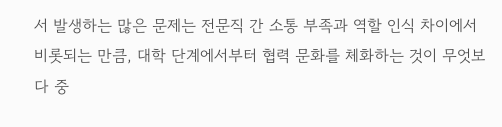서 발생하는 많은 문제는 전문직 간 소통 부족과 역할 인식 차이에서 비롯되는 만큼, 대학 단계에서부터 협력 문화를 체화하는 것이 무엇보다 중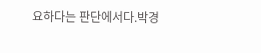요하다는 판단에서다.박경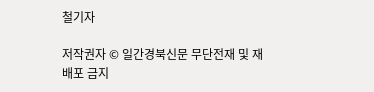철기자

저작권자 © 일간경북신문 무단전재 및 재배포 금지